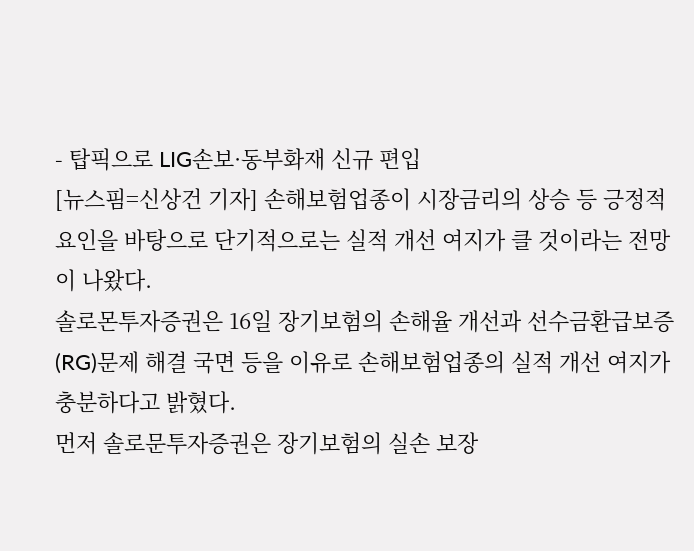- 탑픽으로 LIG손보·동부화재 신규 편입
[뉴스핌=신상건 기자] 손해보험업종이 시장금리의 상승 등 긍정적 요인을 바탕으로 단기적으로는 실적 개선 여지가 클 것이라는 전망이 나왔다.
솔로몬투자증권은 16일 장기보험의 손해율 개선과 선수금환급보증(RG)문제 해결 국면 등을 이유로 손해보험업종의 실적 개선 여지가 충분하다고 밝혔다.
먼저 솔로문투자증권은 장기보험의 실손 보장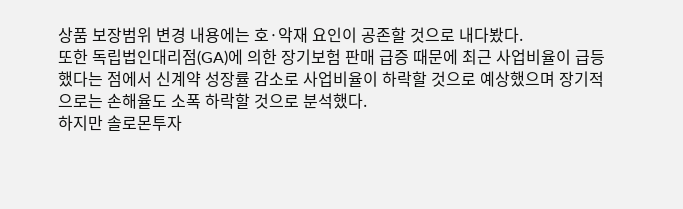상품 보장범위 변경 내용에는 호·악재 요인이 공존할 것으로 내다봤다.
또한 독립법인대리점(GA)에 의한 장기보험 판매 급증 때문에 최근 사업비율이 급등했다는 점에서 신계약 성장률 감소로 사업비율이 하락할 것으로 예상했으며 장기적으로는 손해율도 소폭 하락할 것으로 분석했다.
하지만 솔로몬투자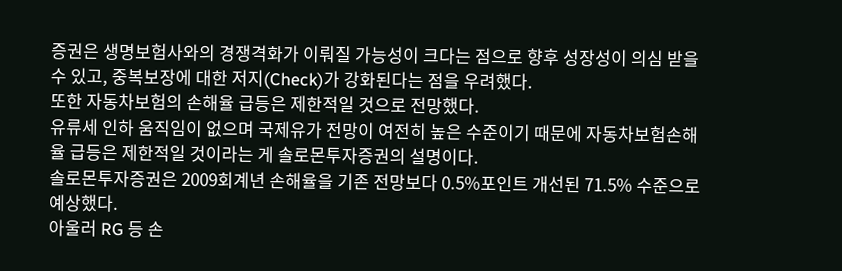증권은 생명보험사와의 경쟁격화가 이뤄질 가능성이 크다는 점으로 향후 성장성이 의심 받을 수 있고, 중복보장에 대한 저지(Check)가 강화된다는 점을 우려했다.
또한 자동차보험의 손해율 급등은 제한적일 것으로 전망했다.
유류세 인하 움직임이 없으며 국제유가 전망이 여전히 높은 수준이기 때문에 자동차보험손해율 급등은 제한적일 것이라는 게 솔로몬투자증권의 설명이다.
솔로몬투자증권은 2009회계년 손해율을 기존 전망보다 0.5%포인트 개선된 71.5% 수준으로 예상했다.
아울러 RG 등 손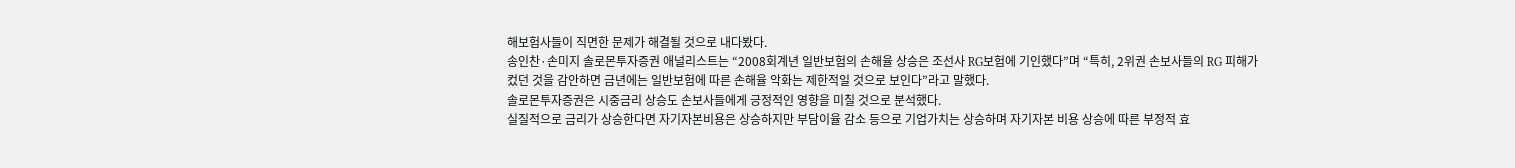해보험사들이 직면한 문제가 해결될 것으로 내다봤다.
송인찬·손미지 솔로몬투자증권 애널리스트는 “2008회계년 일반보험의 손해율 상승은 조선사 RG보험에 기인했다”며 “특히, 2위권 손보사들의 RG 피해가 컸던 것을 감안하면 금년에는 일반보험에 따른 손해율 악화는 제한적일 것으로 보인다”라고 말했다.
솔로몬투자증권은 시중금리 상승도 손보사들에게 긍정적인 영향을 미칠 것으로 분석했다.
실질적으로 금리가 상승한다면 자기자본비용은 상승하지만 부담이율 감소 등으로 기업가치는 상승하며 자기자본 비용 상승에 따른 부정적 효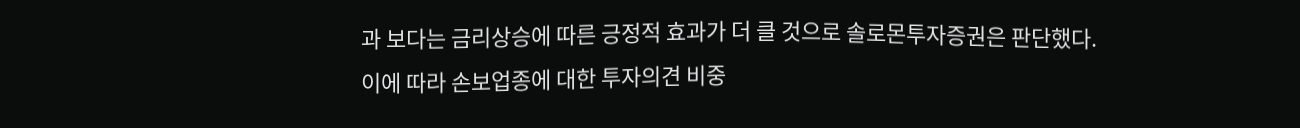과 보다는 금리상승에 따른 긍정적 효과가 더 클 것으로 솔로몬투자증권은 판단했다.
이에 따라 손보업종에 대한 투자의견 비중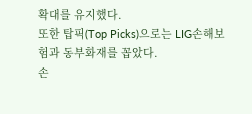확대를 유지했다.
또한 탑픽(Top Picks)으로는 LIG손해보험과 동부화재를 꼽았다.
손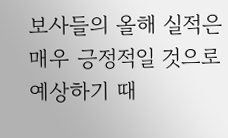보사들의 올해 실적은 매우 긍정적일 것으로 예상하기 때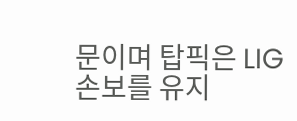문이며 탑픽은 LIG손보를 유지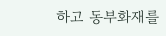하고 동부화재를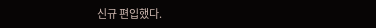신규 편입했다.